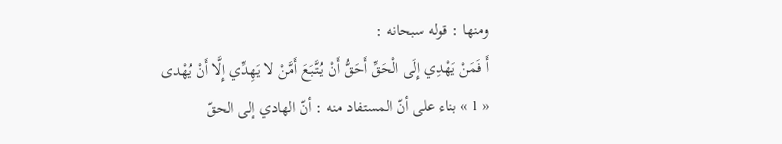ومنها : قوله سبحانه :
أَ فَمَنْ يَهْدِي إِلَى الْحَقِّ أَحَقُّ أَنْ يُتَّبَعَ أَمَّنْ لا يَهِدِّي إِلَّا أَنْ يُهْدى
« 1 » بناء على أنّ المستفاد منه : أنّ الهادي إلى الحقّ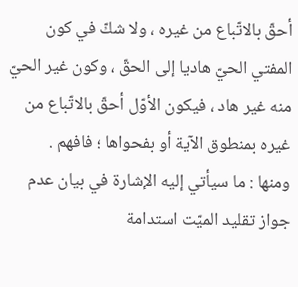أحقّ بالاتّباع من غيره ، ولا شكّ في كون المفتي الحيّ هاديا إلى الحقّ ، وكون غير الحيّ منه غير هاد ، فيكون الأوّل أحقّ بالاتّباع من غيره بمنطوق الآية أو بفحواها ؛ فافهم .
ومنها : ما سيأتي إليه الإشارة في بيان عدم جواز تقليد الميّت استدامة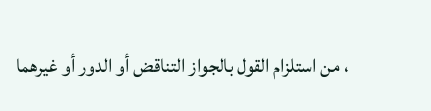، من استلزام القول بالجواز التناقض أو الدور أو غيرهما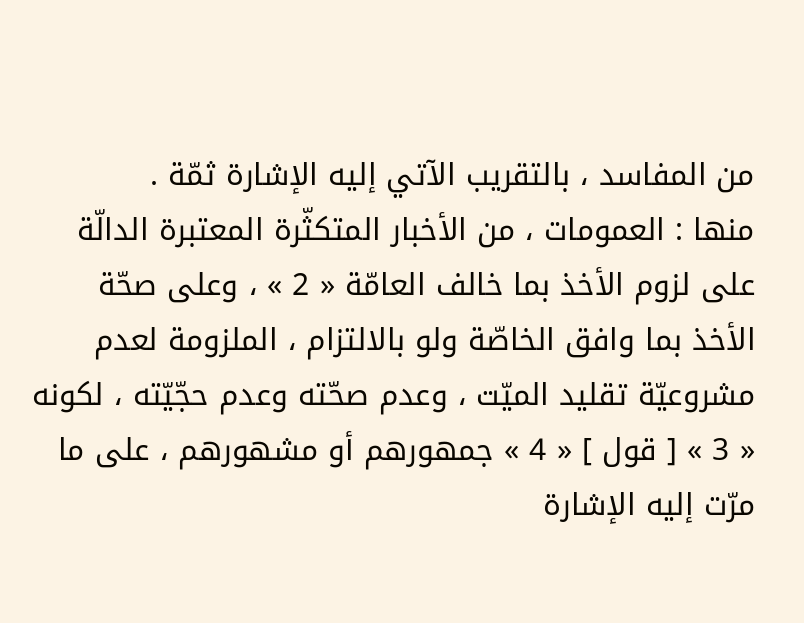من المفاسد ، بالتقريب الآتي إليه الإشارة ثمّة .
منها : العمومات ، من الأخبار المتكثّرة المعتبرة الدالّة على لزوم الأخذ بما خالف العامّة « 2 » ، وعلى صحّة الأخذ بما وافق الخاصّة ولو بالالتزام ، الملزومة لعدم مشروعيّة تقليد الميّت ، وعدم صحّته وعدم حجّيّته ، لكونه « 3 » [ قول ] « 4 » جمهورهم أو مشهورهم ، على ما مرّت إليه الإشارة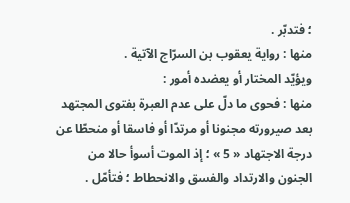؛ فتدبّر .
منها : رواية يعقوب بن السرّاج الآتية .
ويؤيّد المختار أو يعضده أمور :
منها : فحوى ما دلّ على عدم العبرة بفتوى المجتهد بعد صيرورته مجنونا أو مرتدّا أو فاسقا أو منحطّا عن درجة الاجتهاد « 5 » ؛ إذ الموت أسوأ حالا من الجنون والارتداد والفسق والانحطاط ؛ فتأمّل .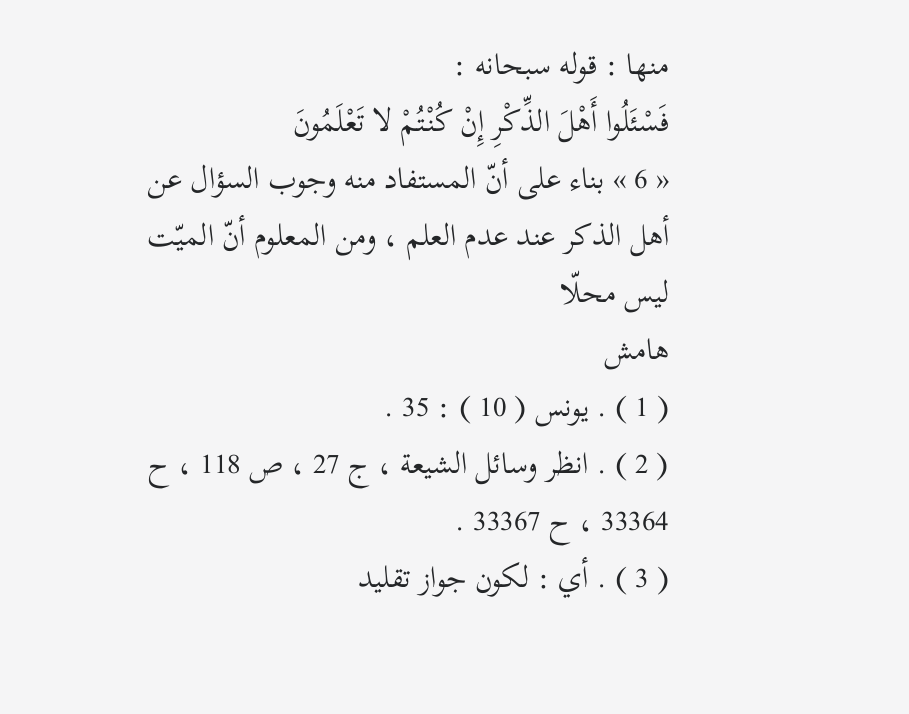منها : قوله سبحانه :
فَسْئَلُوا أَهْلَ الذِّكْرِ إِنْ كُنْتُمْ لا تَعْلَمُونَ
« 6 » بناء على أنّ المستفاد منه وجوب السؤال عن أهل الذكر عند عدم العلم ، ومن المعلوم أنّ الميّت ليس محلّا
هامش
( 1 ) . يونس ( 10 ) : 35 .
( 2 ) . انظر وسائل الشيعة ، ج 27 ، ص 118 ، ح 33364 ، ح 33367 .
( 3 ) . أي : لكون جواز تقليد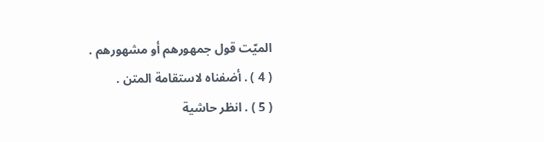الميّت قول جمهورهم أو مشهورهم .
( 4 ) . أضفناه لاستقامة المتن .
( 5 ) . انظر حاشية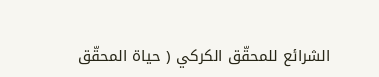الشرائع للمحقّق الكركي ( حياة المحقّق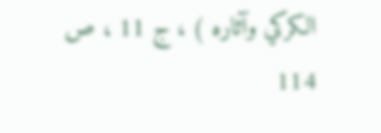الكركي وآثاره ) ، ج 11 ، ص 114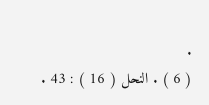.
( 6 ) . النحل ( 16 ) : 43 .